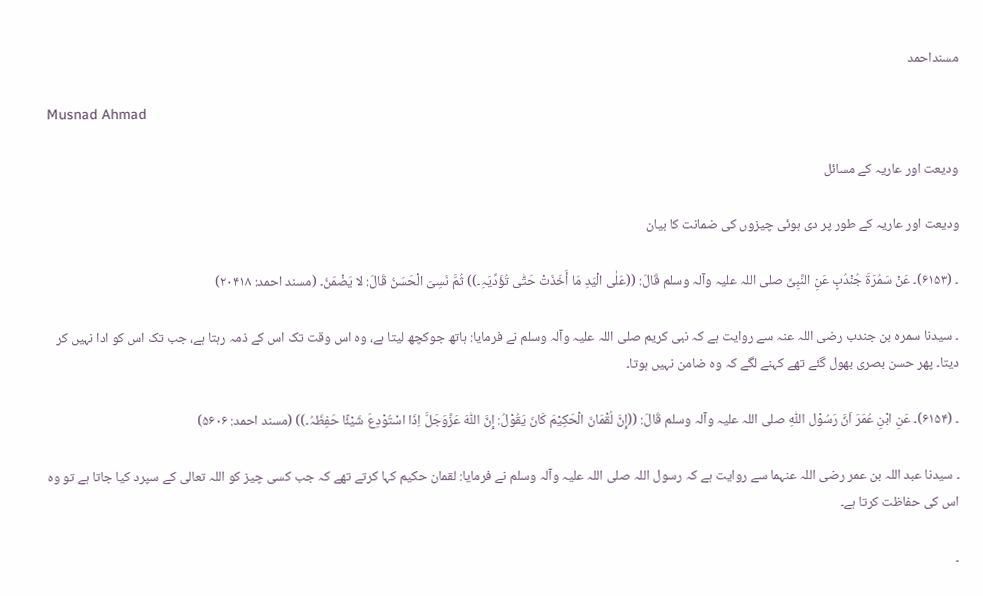مسنداحمد

Musnad Ahmad

ودیعت اور عاریہ کے مسائل

ودیعت اور عاریہ کے طور پر دی ہوئی چیزوں کی ضمانت کا بیان

۔ (۶۱۵۳)۔ عَنْ سَمُرَۃَ جُنْدُبٍ عَنِ النَّبِیِّ ‌صلی ‌اللہ ‌علیہ ‌وآلہ ‌وسلم قَالَ: ((عَلٰی الْیَدِ مَا أَخَذَتْ حَتّٰی تُؤَدِّیَہِ۔)) ثُمَّ نَسِیَ الْحَسَنُ قَالَ: لا یَضْمَنُ۔ (مسند احمد: ۲۰۴۱۸)

۔ سیدنا سمرہ بن جندب ‌رضی ‌اللہ ‌عنہ سے روایت ہے کہ نبی کریم ‌صلی ‌اللہ ‌علیہ ‌وآلہ ‌وسلم نے فرمایا: ہاتھ جوکچھ لیتا ہے، وہ اس وقت تک اس کے ذمہ رہتا ہے، جب تک اس کو ادا نہیں کر دیتا۔ پھر حسن بصری بھول گئے تھے کہنے لگے کہ وہ ضامن نہیں ہوتا۔

۔ (۶۱۵۴)۔ عَنِ ابْنِ عُمَرَ اَنَّ رَسُوْل اللّٰہِ ‌صلی ‌اللہ ‌علیہ ‌وآلہ ‌وسلم قَالَ: ((إِنَّ لُقْمَانَ الْحَکِیْمَ کَانَ یَقُوْلُ: إِنَّ اللّٰہَ عَزَّوَجَلَّ اِذَا اسْتُوْدِعَ شَیْئًا حَفِظَہُ۔)) (مسند احمد: ۵۶۰۶)

۔ سیدنا عبد اللہ بن عمر ‌رضی ‌اللہ ‌عنہما سے روایت ہے کہ رسول اللہ ‌صلی ‌اللہ ‌علیہ ‌وآلہ ‌وسلم نے فرمایا: لقمان حکیم کہا کرتے تھے کہ جب کسی چیز کو اللہ تعالی کے سپرد کیا جاتا ہے تو وہ اس کی حفاظت کرتا ہے۔

۔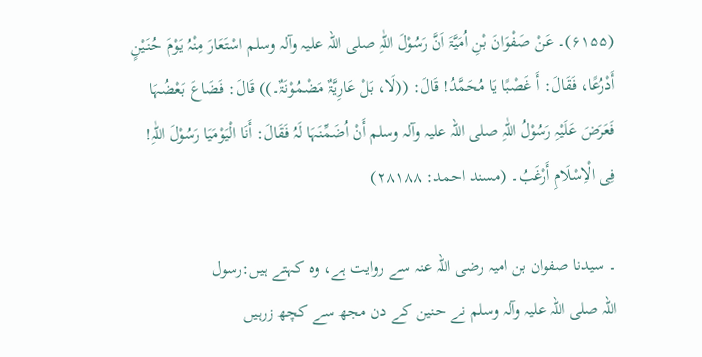(۶۱۵۵)۔ عَنْ صَفْوَانَ بْنِ اُمَیَّۃَ اَنَّ رَسُوْلَ اللّٰہِ ‌صلی ‌اللہ ‌علیہ ‌وآلہ ‌وسلم اسْتَعَارَ مِنْہُ یَوْمَ حُنَیْنٍ أَدْرُعًا، فَقَالَ: أَ غَصْبًا یَا مُحَمَّدُ! قَالَ: ((لَا، بَلْ عَارِیَّۃٌ مَضْمُوْنَۃٌ۔)) قَالَ: فَضَاعَ بَعْضُہَا فَعَرَضَ عَلَیْہِ رَسُوْلُ اللّٰہِ ‌صلی ‌اللہ ‌علیہ ‌وآلہ ‌وسلم أَنْ اُضَمِّنَہَا لَہُ فَقَالَ: أَنَا الْیَوْمَیَا رَسُوْلَ اللّٰہِ! فِی الْاِسْلَامِ أَرْغَبُ۔ (مسند احمد: ۲۸۱۸۸)

۔ سیدنا صفوان بن امیہ ‌رضی ‌اللہ ‌عنہ سے روایت ہے، وہ کہتے ہیں:رسول اللہ ‌صلی ‌اللہ ‌علیہ ‌وآلہ ‌وسلم نے حنین کے دن مجھ سے کچھ زرہیں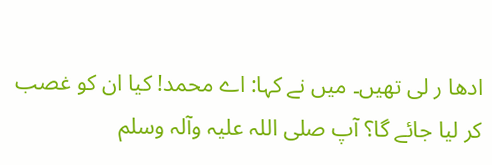ادھا ر لی تھیں۔ میں نے کہا: اے محمد! کیا ان کو غصب کر لیا جائے گا؟ آپ ‌صلی ‌اللہ ‌علیہ ‌وآلہ ‌وسلم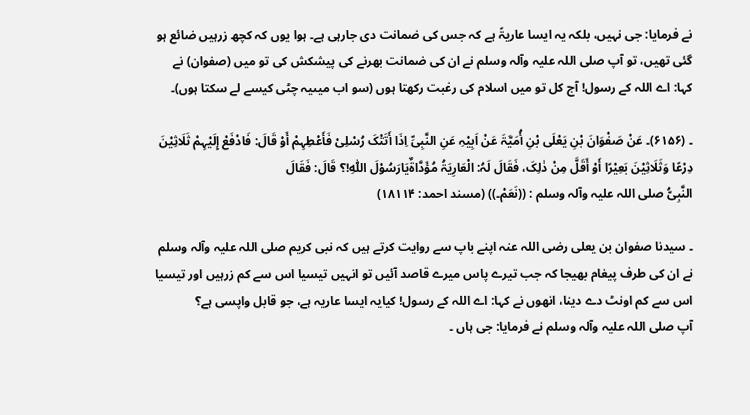نے فرمایا: جی نہیں، بلکہ یہ ایسا عاریۃً ہے کہ جس کی ضمانت دی جارہی ہے۔ ہوا یوں کہ کچھ زرہیں ضائع ہو گئی تھیں، تو آپ ‌صلی ‌اللہ ‌علیہ ‌وآلہ ‌وسلم نے ان کی ضمانت بھرنے کی پیشکش کی تو میں (صفوان) نے کہا: اے اللہ کے رسول! آج کل تو میں اسلام کی رغبت رکھتا ہوں (سو اب میںیہ چٹی کیسے لے سکتا ہوں)۔

۔ (۶۱۵۶)۔ عَنْ صَفْوَانَ بْنِ یَعْلَی بْنِ أُمَیَّۃَ عَنْ اَبِیْہِ عَنِ النَّبِیِّ اِذَا أَتَتْکَ رُسْلِیْ فَأَعْطِہِمْ أَوْ قَالَ: فَادْفَعْ إِلَیْہِمْ ثَلَاثِیْنَ دِرْعًا وَثَلَاثِیْنَ بَعِیْرًا أَوْ أَقَلَّ مِنْ ذٰلِکَ، فَقَالَ لَہُ: الْعَارِیَۃُ مُؤَدَّاۃٌیَارَسُوْلَ اللّٰہِ!؟ قَالَ: فَقَالَ النَّبِیُّ ‌صلی ‌اللہ ‌علیہ ‌وآلہ ‌وسلم : ((نَعَمْ۔)) (مسند احمد: ۱۸۱۱۴)

۔ سیدنا صفوان بن یعلی ‌رضی ‌اللہ ‌عنہ اپنے باپ سے روایت کرتے ہیں کہ نبی کریم ‌صلی ‌اللہ ‌علیہ ‌وآلہ ‌وسلم نے ان کی طرف پیغام بھیجا کہ جب تیرے پاس میرے قاصد آئیں تو انہیں تیسیا اس سے کم زرہیں اور تیسیا اس سے کم اونٹ دے دینا، انھوں نے کہا: اے اللہ کے رسول! کیایہ ایسا عاریہ ہے، جو قابل واپسی ہے؟ آپ ‌صلی ‌اللہ ‌علیہ ‌وآلہ ‌وسلم نے فرمایا: جی ہاں ۔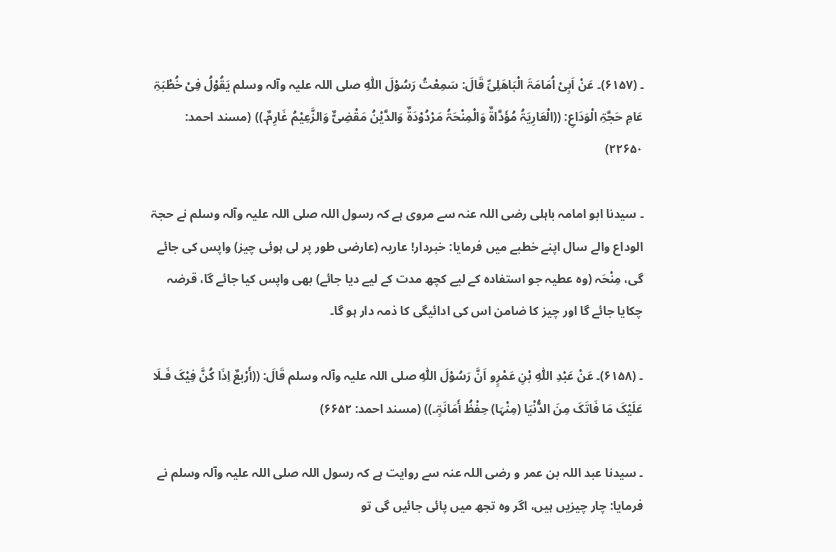۔ (۶۱۵۷)۔ عَنْ اَبِیْ اُمَامَۃَ الْبَاھَلِیِّ قَالَ: سَمِعْتُ رَسُوْلَ اللّٰہِ ‌صلی ‌اللہ ‌علیہ ‌وآلہ ‌وسلم یَقُوْلُ فِیْ خُطْبَۃِ عَامِ حَجَّۃِ الْوَدَاعِ: ((الْعَارِیَۃُ مُؤَدَّاۃٌ وَالْمِنْحَۃُ مَرْدُوْدَۃٌ وَالدَّیْنُ مَقْضِیٌّ وَالزَّعِیْمُ غَارِمٌ۔)) (مسند احمد: ۲۲۶۵۰)

۔ سیدنا ابو امامہ باہلی ‌رضی ‌اللہ ‌عنہ سے مروی ہے کہ رسول اللہ ‌صلی ‌اللہ ‌علیہ ‌وآلہ ‌وسلم نے حجۃ الوداع والے سال اپنے خطبے میں فرمایا: خبردار! عاریہ (عارضی طور پر لی ہوئی چیز) واپس کی جائے گی، مِنْحَہ (وہ عطیہ جو استفادہ کے لیے کچھ مدت کے لیے دیا جائے) بھی واپس کیا جائے گا، قرضہ چکایا جائے گا اور چیز کا ضامن اس کی ادائیگی کا ذمہ دار ہو گا۔

۔ (۶۱۵۸)۔ عَنْ عَبْدِ اللّٰہِ بْنِ عَمْرٍو اَنَّ رَسُوْلَ اللّٰہِ ‌صلی ‌اللہ ‌علیہ ‌وآلہ ‌وسلم قَالَ: ((أَرْبعٌ اِذَا کُنَّ فِیْکَ فَـلَا عَلَیْکَ مَا فَاتَکَ مِنَ الدُّنْیَا (مِنْہَا) حِفْظُ أَمَانَۃٍ۔)) (مسند احمد: ۶۶۵۲)

۔ سیدنا عبد اللہ بن عمر و ‌رضی ‌اللہ ‌عنہ سے روایت ہے کہ رسول اللہ ‌صلی ‌اللہ ‌علیہ ‌وآلہ ‌وسلم نے فرمایا: چار چیزیں ہیں، اگر وہ تجھ میں پائی جائیں گی تو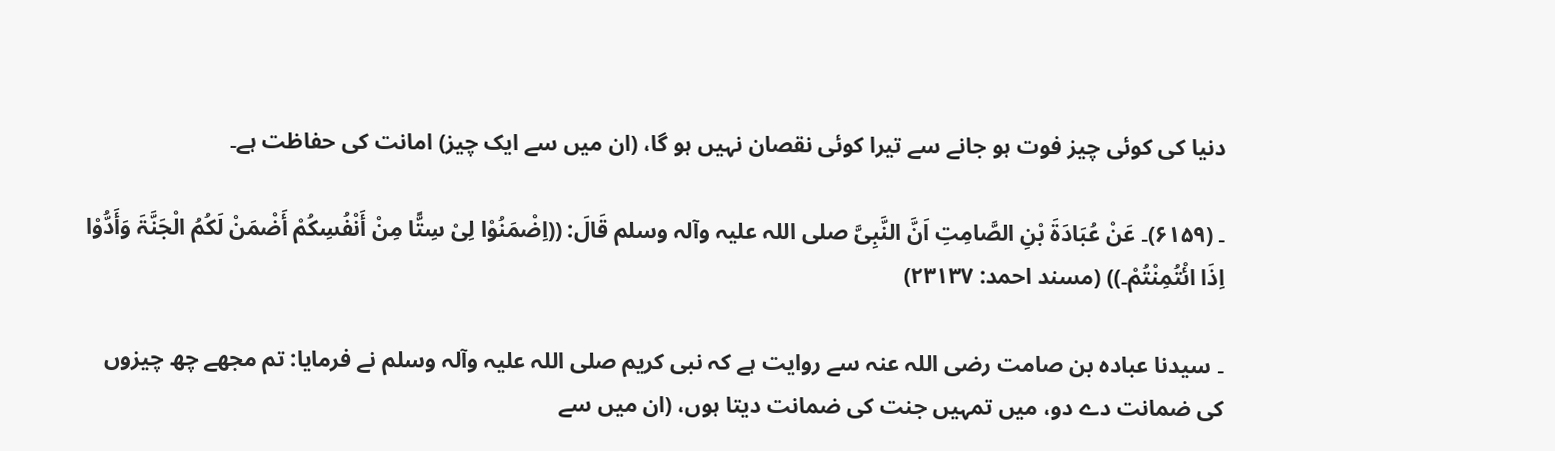دنیا کی کوئی چیز فوت ہو جانے سے تیرا کوئی نقصان نہیں ہو گا، (ان میں سے ایک چیز) امانت کی حفاظت ہے۔

۔ (۶۱۵۹)۔ عَنْ عُبَادَۃَ بْنِ الصَّامِتِ اَنَّ النَّبِیَّ ‌صلی ‌اللہ ‌علیہ ‌وآلہ ‌وسلم قَالَ: ((اِضْمَنُوْا لِیْ سِتًّا مِنْ أَنْفُسِکُمْ أَضْمَنْ لَکُمُ الْجَنَّۃَ وَأَدُّوْا اِذَا ائْتُمِنْتُمْ۔)) (مسند احمد: ۲۳۱۳۷)

۔ سیدنا عبادہ بن صامت ‌رضی ‌اللہ ‌عنہ سے روایت ہے کہ نبی کریم ‌صلی ‌اللہ ‌علیہ ‌وآلہ ‌وسلم نے فرمایا: تم مجھے چھ چیزوں کی ضمانت دے دو، میں تمہیں جنت کی ضمانت دیتا ہوں، (ان میں سے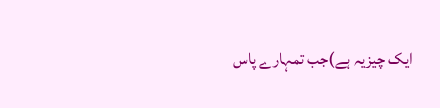ایک چیزیہ ہے)جب تمہارے پاس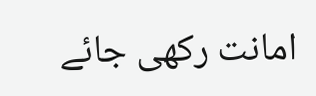امانت رکھی جائے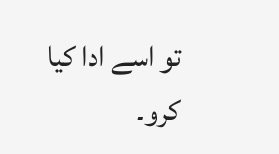تو اسے ادا کیا کرو۔